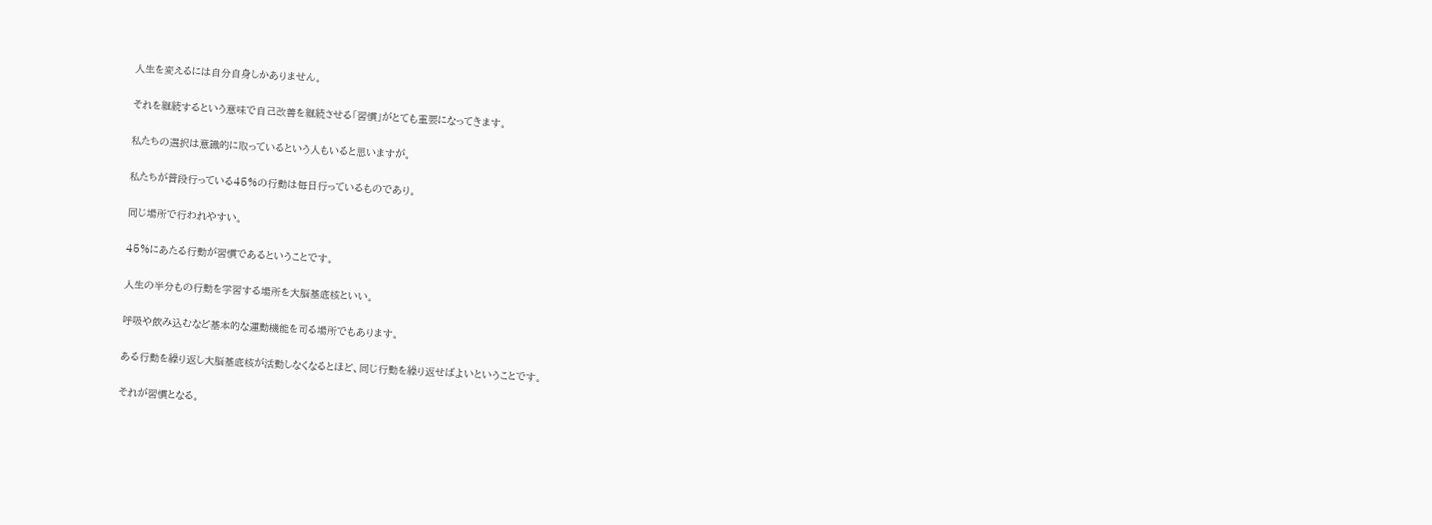人生を変えるには自分自身しかありません。

それを継続するという意味で自己改善を継続させる「習慣」がとても重要になってきます。

私たちの選択は意識的に取っているという人もいると思いますが。

私たちが普段行っている45%の行動は毎日行っているものであり。

同じ場所で行われやすい。

45%にあたる行動が習慣であるということです。

人生の半分もの行動を学習する場所を大脳基底核といい。

呼吸や飲み込むなど基本的な運動機能を司る場所でもあります。

ある行動を繰り返し大脳基底核が活動しなくなるとほど、同じ行動を繰り返せばよいということです。

それが習慣となる。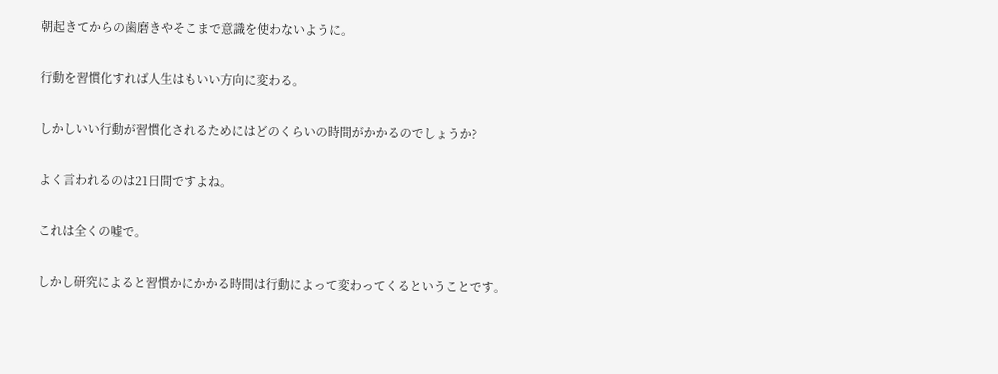朝起きてからの歯磨きやそこまで意識を使わないように。

行動を習慣化すれば人生はもいい方向に変わる。

しかしいい行動が習慣化されるためにはどのくらいの時間がかかるのでしょうか?

よく言われるのは21日間ですよね。

これは全くの嘘で。

しかし研究によると習慣かにかかる時間は行動によって変わってくるということです。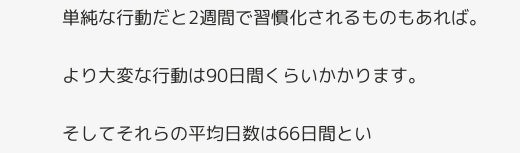単純な行動だと2週間で習慣化されるものもあれば。

より大変な行動は90日間くらいかかります。

そしてそれらの平均日数は66日間とい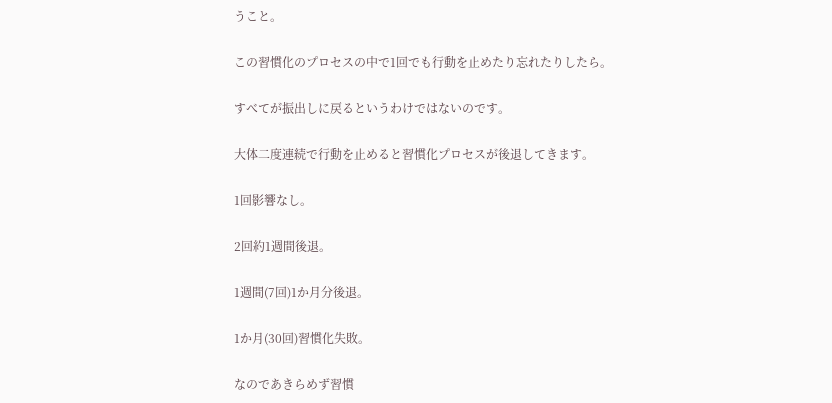うこと。

この習慣化のプロセスの中で1回でも行動を止めたり忘れたりしたら。

すべてが振出しに戻るというわけではないのです。

大体二度連続で行動を止めると習慣化プロセスが後退してきます。

1回影響なし。

2回約1週間後退。

1週間(7回)1か月分後退。

1か月(30回)習慣化失敗。

なのであきらめず習慣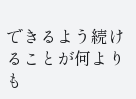できるよう続けることが何よりも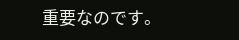重要なのです。